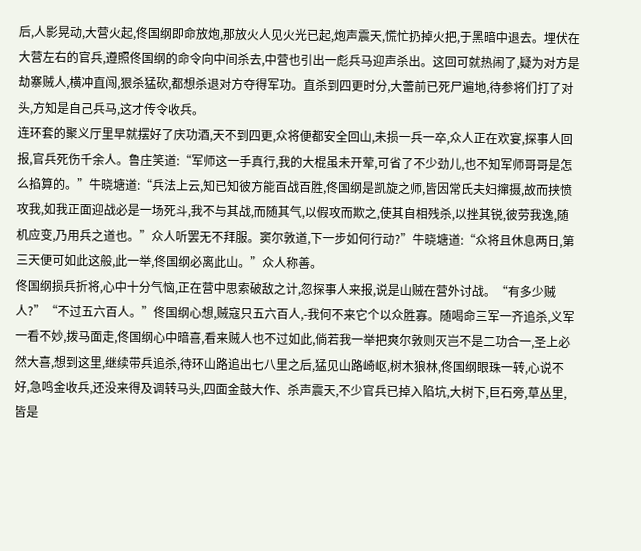后,人影晃动,大营火起,佟国纲即命放炮,那放火人见火光已起,炮声震天,慌忙扔掉火把,于黑暗中退去。埋伏在大营左右的官兵,遵照佟国纲的命令向中间杀去,中营也引出一彪兵马迎声杀出。这回可就热闹了,疑为对方是劫寨贼人,横冲直闯,狠杀猛砍,都想杀退对方夺得军功。直杀到四更时分,大蕾前已死尸遍地,待参将们打了对头,方知是自己兵马,这才传令收兵。
连环套的聚义厅里早就摆好了庆功酒,天不到四更,众将便都安全回山,未损一兵一卒,众人正在欢宴,探事人回报,官兵死伤千余人。鲁庄笑道:“军师这一手真行,我的大棍虽未开荤,可省了不少劲儿,也不知军师哥哥是怎么掐算的。”牛晓塘道:“兵法上云,知已知彼方能百战百胜,佟国纲是凯旋之师,皆因常氏夫妇撺摄,故而挟愤攻我,如我正面迎战必是一场死斗,我不与其战,而随其气,以假攻而欺之,使其自相残杀,以挫其锐,彼劳我逸,随机应变,乃用兵之道也。”众人听罢无不拜服。窦尔敦道,下一步如何行动?”牛晓塘道:“众将且休息两日,第三天便可如此这般,此一举,佟国纲必离此山。”众人称善。
佟国纲损兵折将,心中十分气恼,正在营中思索破敌之计,忽探事人来报,说是山贼在营外讨战。“有多少贼人?”“不过五六百人。”佟国纲心想,贼寇只五六百人,-我何不来它个以众胜寡。随喝命三军一齐追杀,义军一看不妙,拨马面走,佟国纲心中暗喜,看来贼人也不过如此,倘若我一举把爽尔敦则灭岂不是二功合一,圣上必然大喜,想到这里,继续带兵追杀,待环山路追出七八里之后,猛见山路崎岖,树木狼林,佟国纲眼珠一转,心说不好,急鸣金收兵,还没来得及调转马头,四面金鼓大作、杀声震天,不少官兵已掉入陷坑,大树下,巨石旁,草丛里,皆是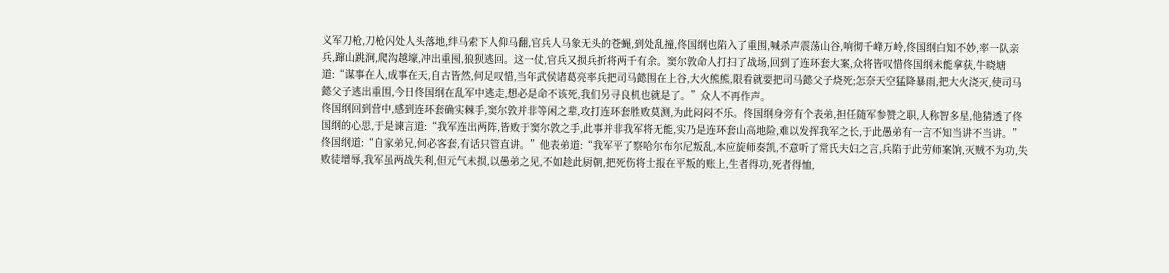义军刀枪,刀枪闪处人头落地,绊马索下人仰马翻,官兵人马象无头的苍蝇,到处乱撞,佟国纲也陷入了重围,喊杀声震荡山谷,响彻千峰万岭,佟国纲白知不妙,率一队亲兵,蹿山跳涧,爬沟越壕,冲出重囤,狼狈逃回。这一仗,官兵又损兵折将两千有余。窦尔敦命人打扫了战场,回到了连环套大案,众将皆叹惜佟国纲未能拿获,牛晓塘道:“谋事在人,成事在天,自古皆然,何足叹惜,当年武侯诸葛亮率兵把司马懿围在上谷,大火熊熊,限看就要把司马懿父子烧死;怎奈天空猛降暴雨,把大火浇灭,使司马懿父子逃出重围,今日佟国纲在乱军中逃走,想必是命不该死,我们另寻良机也就是了。”众人不再作声。
佟国纲回到营中,感到连环套确实棘手,窦尔敦并非等闲之辈,攻打连环套胜败莫测,为此闷闷不乐。佟国纲身旁有个表弟,担任随军参赞之职,人称智多星,他猜透了佟国纲的心思,于是谏言道:“我军连出两阵,皆败于窦尔敦之手,此事并非我军将无能,实乃是连环套山高地险,难以发挥我军之长,于此愚弟有一言不知当讲不当讲。”佟国纲道:“自家弟兄,何必客套,有话只管直讲。”他表弟道:“我军平了察哈尔布尔尼叛乱,本应旋师奏凯,不意听了常氏夫妇之言,兵陷于此劳师案饷,灭贼不为功,失败徒增辱,我军虽两战失利,但元气未损,以愚弟之见,不如趁此厨朝,把死伤将士报在平叛的账上,生者得功,死者得恤,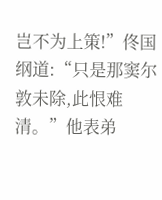岂不为上策!”佟国纲道:“只是那窦尔敦未除,此恨难清。”他表弟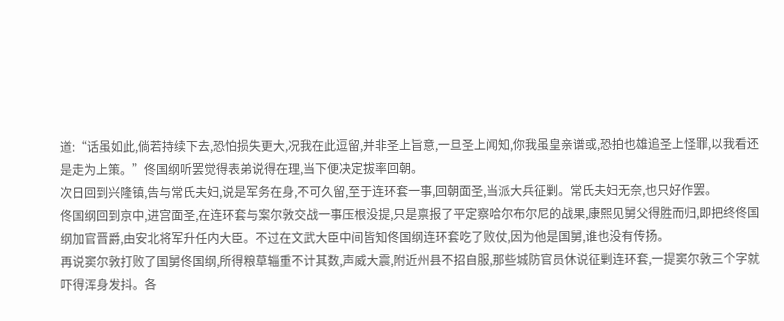道:“话虽如此,倘若持续下去,恐怕损失更大,况我在此逗留,并非圣上旨意,一旦圣上闻知,你我虽皇亲谱或,恐拍也雄追圣上怪罪,以我看还是走为上策。”佟国纲听罢觉得表弟说得在理,当下便决定拔率回朝。
次日回到兴隆镇,告与常氏夫妇,说是军务在身,不可久留,至于连环套一事,回朝面圣,当派大兵征剿。常氏夫妇无奈,也只好作罢。
佟国纲回到京中,进宫面圣,在连环套与案尔敦交战一事压根没提,只是禀报了平定察哈尔布尔尼的战果,康熙见舅父得胜而归,即把终佟国纲加官晋爵,由安北将军升任内大臣。不过在文武大臣中间皆知佟国纲连环套吃了败仗,因为他是国舅,谁也没有传扬。
再说窦尔敦打败了国舅佟国纲,所得粮草辎重不计其数,声威大震,附近州县不招自服,那些城防官员休说征剿连环套,一提窦尔敦三个字就吓得浑身发抖。各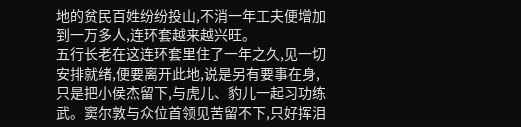地的贫民百姓纷纷投山,不消一年工夫便增加到一万多人,连环套越来越兴旺。
五行长老在这连环套里住了一年之久,见一切安排就绪,便要离开此地,说是另有要事在身,只是把小侯杰留下,与虎儿、豹儿一起习功练武。窦尔敦与众位首领见苦留不下,只好挥泪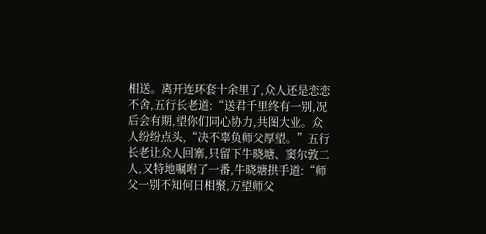相送。离开连环套十余里了,众人还是恋恋不舍,五行长老道:“送君千里终有一别,况后会有期,望你们同心协力,共图大业。众人纷纷点头,“决不辜负师父厚望。”五行长老让众人回寨,只留下牛晓塘、窦尔敦二人,又特地嘱咐了一番,牛晓塘拱手道:“师父一别不知何日相聚,万望师父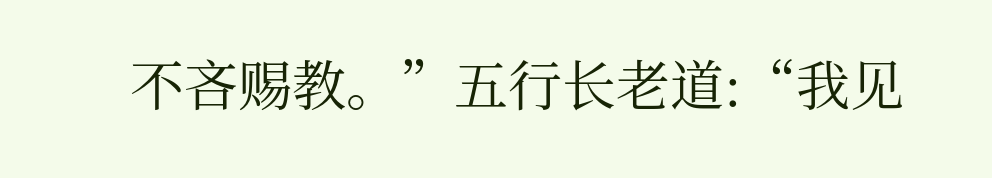不吝赐教。”五行长老道:“我见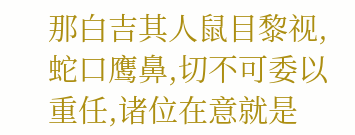那白吉其人鼠目黎视,蛇口鹰鼻,切不可委以重任,诸位在意就是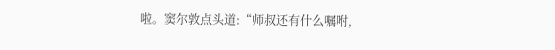啦。窦尔敦点头道:“师叔还有什么嘱咐,